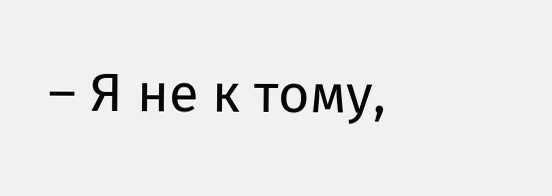– Я не к тому,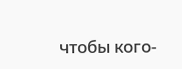чтобы кого-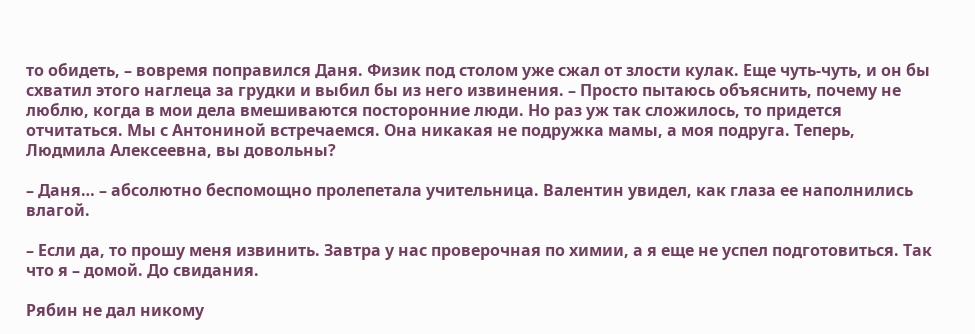то обидеть, – вовремя поправился Даня. Физик под столом уже сжал от злости кулак. Еще чуть-чуть, и он бы схватил этого наглеца за грудки и выбил бы из него извинения. – Просто пытаюсь объяснить, почему не люблю, когда в мои дела вмешиваются посторонние люди. Но раз уж так сложилось, то придется отчитаться. Мы с Антониной встречаемся. Она никакая не подружка мамы, а моя подруга. Теперь, Людмила Алексеевна, вы довольны?

– Даня… – абсолютно беспомощно пролепетала учительница. Валентин увидел, как глаза ее наполнились влагой.

– Если да, то прошу меня извинить. Завтра у нас проверочная по химии, а я еще не успел подготовиться. Так что я – домой. До свидания.

Рябин не дал никому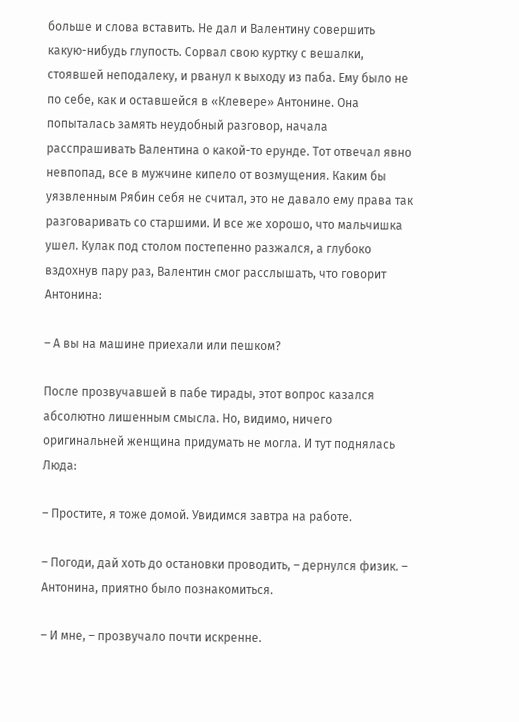больше и слова вставить. Не дал и Валентину совершить какую-нибудь глупость. Сорвал свою куртку с вешалки, стоявшей неподалеку, и рванул к выходу из паба. Ему было не по себе, как и оставшейся в «Клевере» Антонине. Она попыталась замять неудобный разговор, начала расспрашивать Валентина о какой-то ерунде. Тот отвечал явно невпопад, все в мужчине кипело от возмущения. Каким бы уязвленным Рябин себя не считал, это не давало ему права так разговаривать со старшими. И все же хорошо, что мальчишка ушел. Кулак под столом постепенно разжался, а глубоко вздохнув пару раз, Валентин смог расслышать, что говорит Антонина:

– А вы на машине приехали или пешком?

После прозвучавшей в пабе тирады, этот вопрос казался абсолютно лишенным смысла. Но, видимо, ничего оригинальней женщина придумать не могла. И тут поднялась Люда:

– Простите, я тоже домой. Увидимся завтра на работе.

– Погоди, дай хоть до остановки проводить, – дернулся физик. – Антонина, приятно было познакомиться.

– И мне, – прозвучало почти искренне.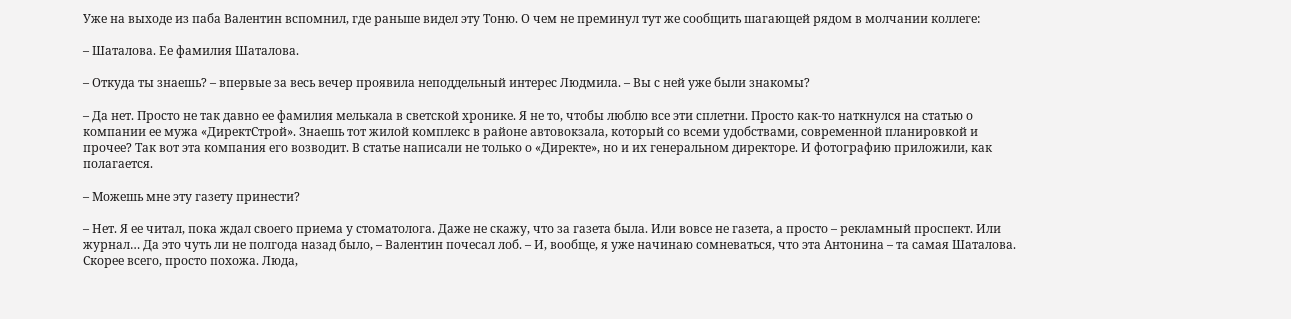Уже на выходе из паба Валентин вспомнил, где раньше видел эту Тоню. О чем не преминул тут же сообщить шагающей рядом в молчании коллеге:

– Шаталова. Ее фамилия Шаталова.

– Откуда ты знаешь? – впервые за весь вечер проявила неподдельный интерес Людмила. – Вы с ней уже были знакомы?

– Да нет. Просто не так давно ее фамилия мелькала в светской хронике. Я не то, чтобы люблю все эти сплетни. Просто как-то наткнулся на статью о компании ее мужа «ДиректСтрой». Знаешь тот жилой комплекс в районе автовокзала, который со всеми удобствами, современной планировкой и прочее? Так вот эта компания его возводит. В статье написали не только о «Директе», но и их генеральном директоре. И фотографию приложили, как полагается.

– Можешь мне эту газету принести?

– Нет. Я ее читал, пока ждал своего приема у стоматолога. Даже не скажу, что за газета была. Или вовсе не газета, а просто – рекламный проспект. Или журнал… Да это чуть ли не полгода назад было, – Валентин почесал лоб. – И, вообще, я уже начинаю сомневаться, что эта Антонина – та самая Шаталова. Скорее всего, просто похожа. Люда,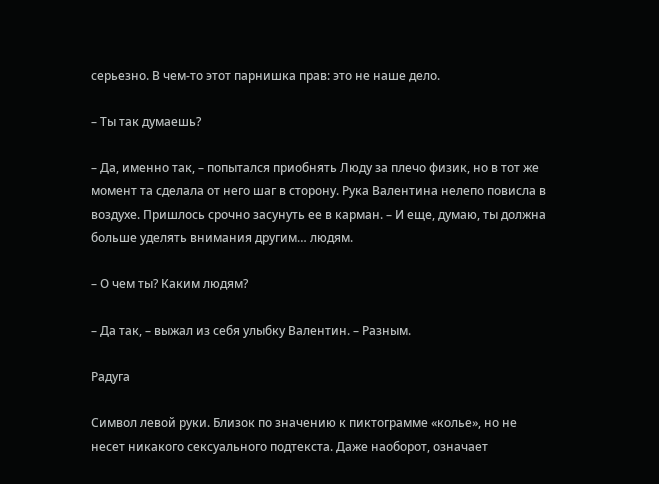серьезно. В чем-то этот парнишка прав: это не наше дело.

– Ты так думаешь?

– Да, именно так, – попытался приобнять Люду за плечо физик, но в тот же момент та сделала от него шаг в сторону. Рука Валентина нелепо повисла в воздухе. Пришлось срочно засунуть ее в карман. – И еще, думаю, ты должна больше уделять внимания другим… людям.

– О чем ты? Каким людям?

– Да так, – выжал из себя улыбку Валентин. – Разным.

Радуга

Символ левой руки. Близок по значению к пиктограмме «колье», но не несет никакого сексуального подтекста. Даже наоборот, означает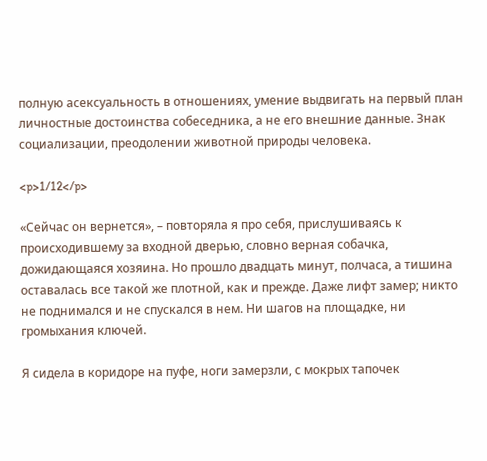полную асексуальность в отношениях, умение выдвигать на первый план личностные достоинства собеседника, а не его внешние данные. Знак социализации, преодолении животной природы человека.

<p>1/12</p>

«Сейчас он вернется», – повторяла я про себя, прислушиваясь к происходившему за входной дверью, словно верная собачка, дожидающаяся хозяина. Но прошло двадцать минут, полчаса, а тишина оставалась все такой же плотной, как и прежде. Даже лифт замер; никто не поднимался и не спускался в нем. Ни шагов на площадке, ни громыхания ключей.

Я сидела в коридоре на пуфе, ноги замерзли, с мокрых тапочек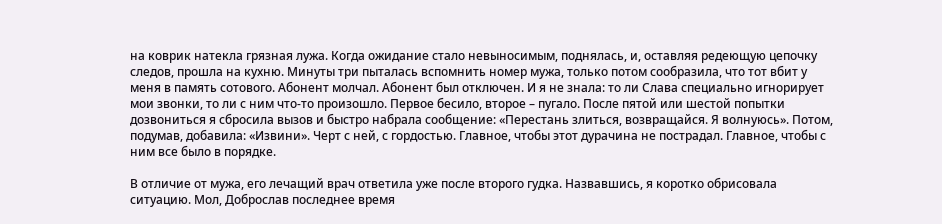на коврик натекла грязная лужа. Когда ожидание стало невыносимым, поднялась, и, оставляя редеющую цепочку следов, прошла на кухню. Минуты три пыталась вспомнить номер мужа, только потом сообразила, что тот вбит у меня в память сотового. Абонент молчал. Абонент был отключен. И я не знала: то ли Слава специально игнорирует мои звонки, то ли с ним что-то произошло. Первое бесило, второе – пугало. После пятой или шестой попытки дозвониться я сбросила вызов и быстро набрала сообщение: «Перестань злиться, возвращайся. Я волнуюсь». Потом, подумав, добавила: «Извини». Черт с ней, с гордостью. Главное, чтобы этот дурачина не пострадал. Главное, чтобы с ним все было в порядке.

В отличие от мужа, его лечащий врач ответила уже после второго гудка. Назвавшись, я коротко обрисовала ситуацию. Мол, Доброслав последнее время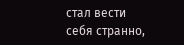стал вести себя странно,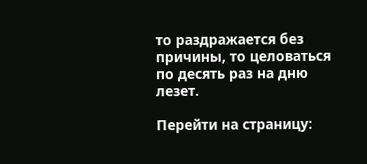то раздражается без причины, то целоваться по десять раз на дню лезет.

Перейти на страницу: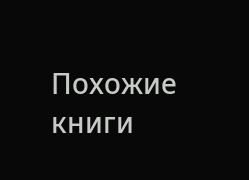Похожие книги